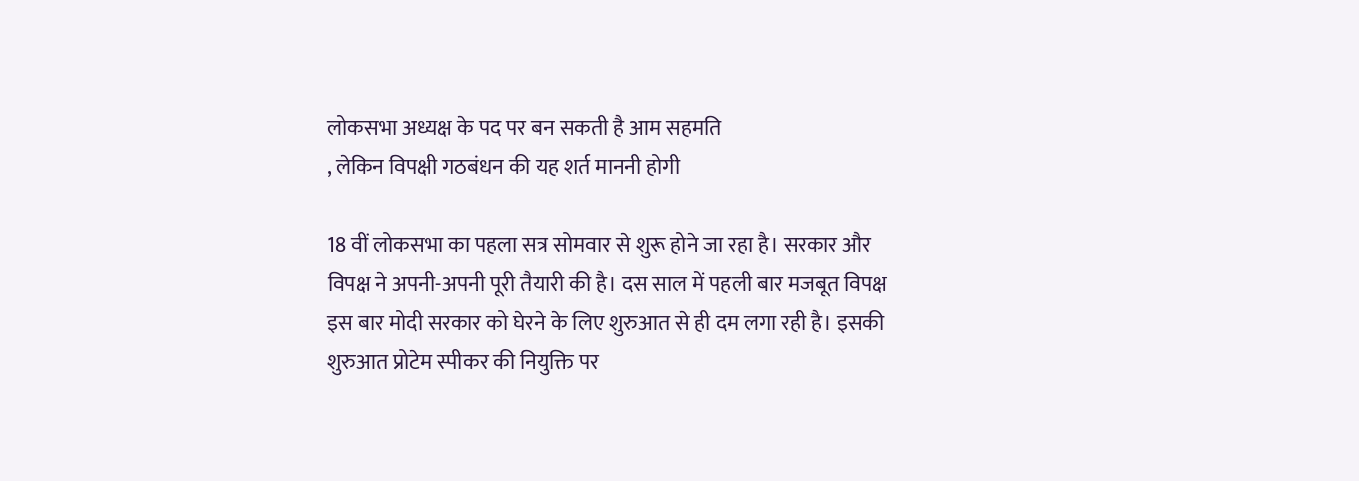लोकसभा अध्यक्ष के पद पर बन सकती है आम सहमति
, लेकिन विपक्षी गठबंधन की यह शर्त माननी होगी

18 वीं लोकसभा का पहला सत्र सोमवार से शुरू होने जा रहा है। सरकार और विपक्ष ने अपनी-अपनी पूरी तैयारी की है। दस साल में पहली बार मजबूत विपक्ष इस बार मोदी सरकार को घेरने के लिए शुरुआत से ही दम लगा रही है। इसकी शुरुआत प्रोटेम स्पीकर की नियुक्ति पर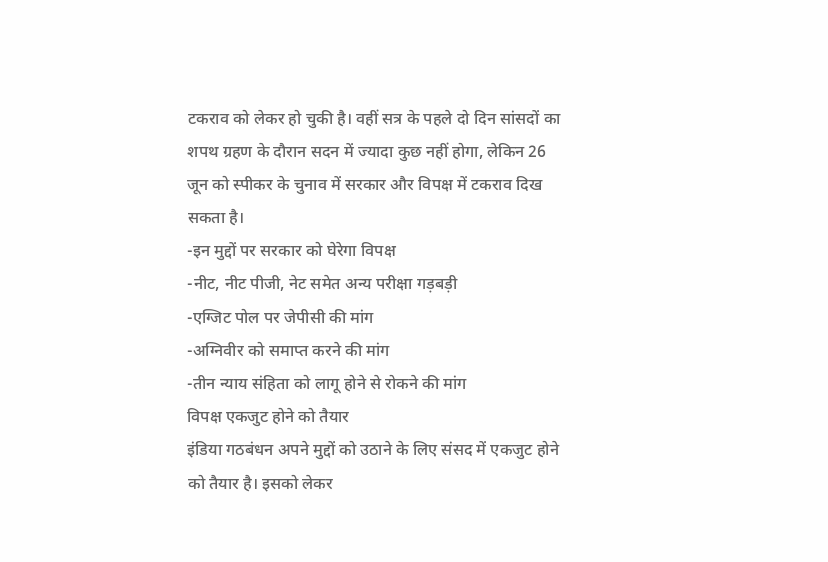टकराव को लेकर हो चुकी है। वहीं सत्र के पहले दो दिन सांसदों का शपथ ग्रहण के दौरान सदन में ज्यादा कुछ नहीं होगा, लेकिन 26 जून को स्पीकर के चुनाव में सरकार और विपक्ष में टकराव दिख सकता है।
-इन मुद्दों पर सरकार को घेरेगा विपक्ष
-नीट, नीट पीजी, नेट समेत अन्य परीक्षा गड़बड़ी
-एग्जिट पोल पर जेपीसी की मांग
-अग्निवीर को समाप्त करने की मांग
-तीन न्याय संहिता को लागू होने से रोकने की मांग
विपक्ष एकजुट होने को तैयार
इंडिया गठबंधन अपने मुद्दों को उठाने के लिए संसद में एकजुट होने को तैयार है। इसको लेकर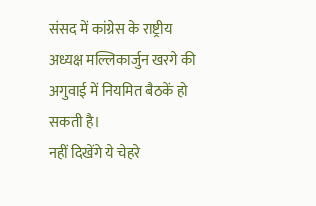संसद में कांग्रेस के राष्ट्रीय अध्यक्ष मल्लिकार्जुन खरगे की अगुवाई में नियमित बैठकें हो सकती है।
नहीं दिखेंगे ये चेहरे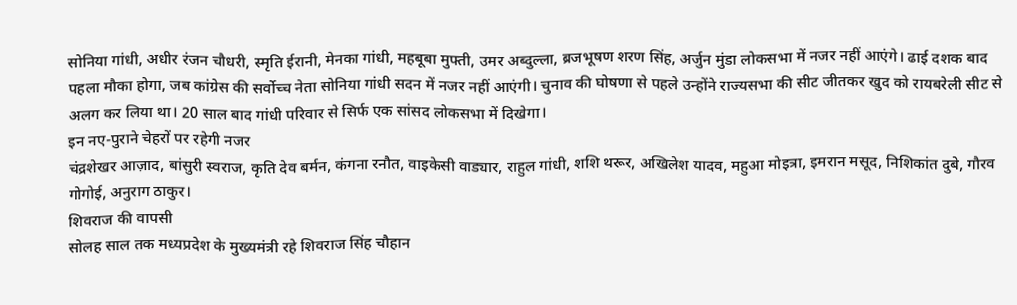सोनिया गांधी, अधीर रंजन चौधरी, स्मृति ईरानी, मेनका गांधी, महबूबा मुफ्ती, उमर अब्दुल्ला, ब्रजभूषण शरण सिंह, अर्जुन मुंडा लोकसभा में नजर नहीं आएंगे। ढाई दशक बाद पहला मौका होगा, जब कांग्रेस की सर्वोच्च नेता सोनिया गांधी सदन में नजर नहीं आएंगी। चुनाव की घोषणा से पहले उन्होंने राज्यसभा की सीट जीतकर खुद को रायबरेली सीट से अलग कर लिया था। 20 साल बाद गांधी परिवार से सिर्फ एक सांसद लोकसभा में दिखेगा।
इन नए-पुराने चेहरों पर रहेगी नजर
चंद्रशेखर आज़ाद, बांसुरी स्वराज, कृति देव बर्मन, कंगना रनौत, वाइकेसी वाड्यार, राहुल गांधी, शशि थरूर, अखिलेश यादव, महुआ मोइत्रा, इमरान मसूद, निशिकांत दुबे, गौरव गोगोई, अनुराग ठाकुर।
शिवराज की वापसी
सोलह साल तक मध्यप्रदेश के मुख्यमंत्री रहे शिवराज सिंह चौहान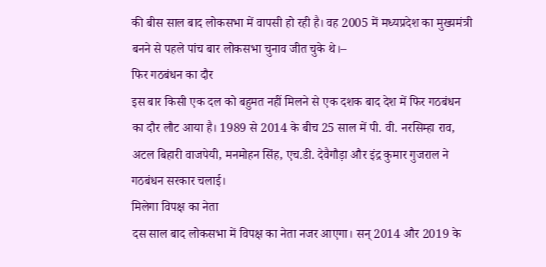की बीस साल बाद लोकसभा में वापसी हो रही है। वह 2005 में मध्यप्रदेश का मुख्यमंत्री बनने से पहले पांच बार लोकसभा चुनाव जीत चुके थे।–
फिर गठबंधन का दौर
इस बार किसी एक दल को बहुमत नहीं मिलने से एक दशक बाद देश में फिर गठबंधन का दौर लौट आया है। 1989 से 2014 के बीच 25 साल में पी. वी. नरसिम्हा राव, अटल बिहारी वाजपेयी, मनमोहन सिंह, एच.डी. देवैगौड़ा और इंद्र कुमार गुजराल ने गठबंधन सरकार चलाई।
मिलेगा विपक्ष का नेता
दस साल बाद लोकसभा में विपक्ष का नेता नजर आएगा। सन् 2014 और 2019 के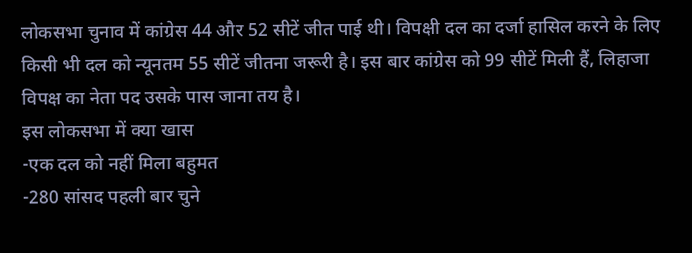लोकसभा चुनाव में कांग्रेस 44 और 52 सीटें जीत पाई थी। विपक्षी दल का दर्जा हासिल करने के लिए किसी भी दल को न्यूनतम 55 सीटें जीतना जरूरी है। इस बार कांग्रेस को 99 सीटें मिली हैं, लिहाजा विपक्ष का नेता पद उसके पास जाना तय है।
इस लोकसभा में क्या खास
-एक दल को नहीं मिला बहुमत
-280 सांसद पहली बार चुने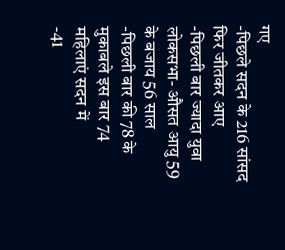गए
-पिछले सदन के 216 सांसद फिर जीतकर आए
-पिछली बार ज्यादा युवा लोकसभा- औसत आयु 59 के बजाय 56 साल
-पिछली बार की 78 के मुकाबले इस बार 74 महिलाएं सदन में
-41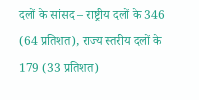दलों के सांसद – राष्ट्रीय दलों के 346 (64 प्रतिशत), राज्य स्तरीय दलों के 179 (33 प्रतिशत)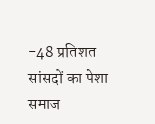-48 प्रतिशत सांसदों का पेशा समाज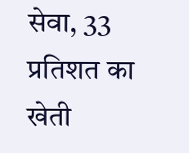सेवा, 33 प्रतिशत का खेती